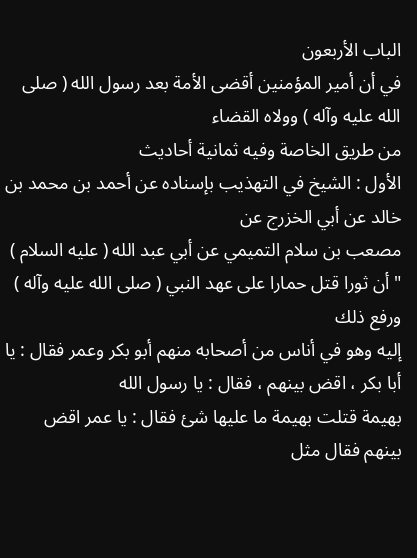الباب الأربعون
في أن أمير المؤمنين أقضى الأمة بعد رسول الله ( صلى الله عليه وآله ) وولاه القضاء
من طريق الخاصة وفيه ثمانية أحاديث
الأول : الشيخ في التهذيب بإسناده عن أحمد بن محمد بن خالد عن أبي الخزرج عن
مصعب بن سلام التميمي عن أبي عبد الله ( عليه السلام ) " أن ثورا قتل حمارا على عهد النبي ( صلى الله عليه وآله ) ورفع ذلك
إليه وهو في أناس من أصحابه منهم أبو بكر وعمر فقال : يا أبا بكر ، اقض بينهم ، فقال : يا رسول الله
بهيمة قتلت بهيمة ما عليها شئ فقال : يا عمر اقض بينهم فقال مثل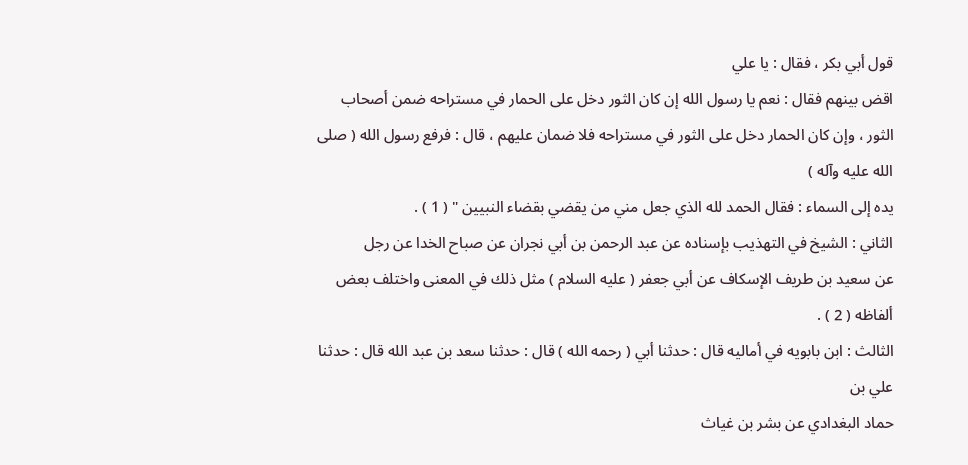قول أبي بكر ، فقال : يا علي
اقض بينهم فقال : نعم يا رسول الله إن كان الثور دخل على الحمار في مستراحه ضمن أصحاب
الثور ، وإن كان الحمار دخل على الثور في مستراحه فلا ضمان عليهم ، قال : فرفع رسول الله ( صلى الله عليه وآله )
يده إلى السماء : فقال الحمد لله الذي جعل مني من يقضي بقضاء النبيين " ( 1 ) .
الثاني : الشيخ في التهذيب بإسناده عن عبد الرحمن بن أبي نجران عن صباح الخدا عن رجل
عن سعيد بن طريف الإسكاف عن أبي جعفر ( عليه السلام ) مثل ذلك في المعنى واختلف بعض ألفاظه ( 2 ) .
الثالث : ابن بابويه في أماليه قال : حدثنا أبي ( رحمه الله ) قال : حدثنا سعد بن عبد الله قال : حدثنا علي بن
حماد البغدادي عن بشر بن غياث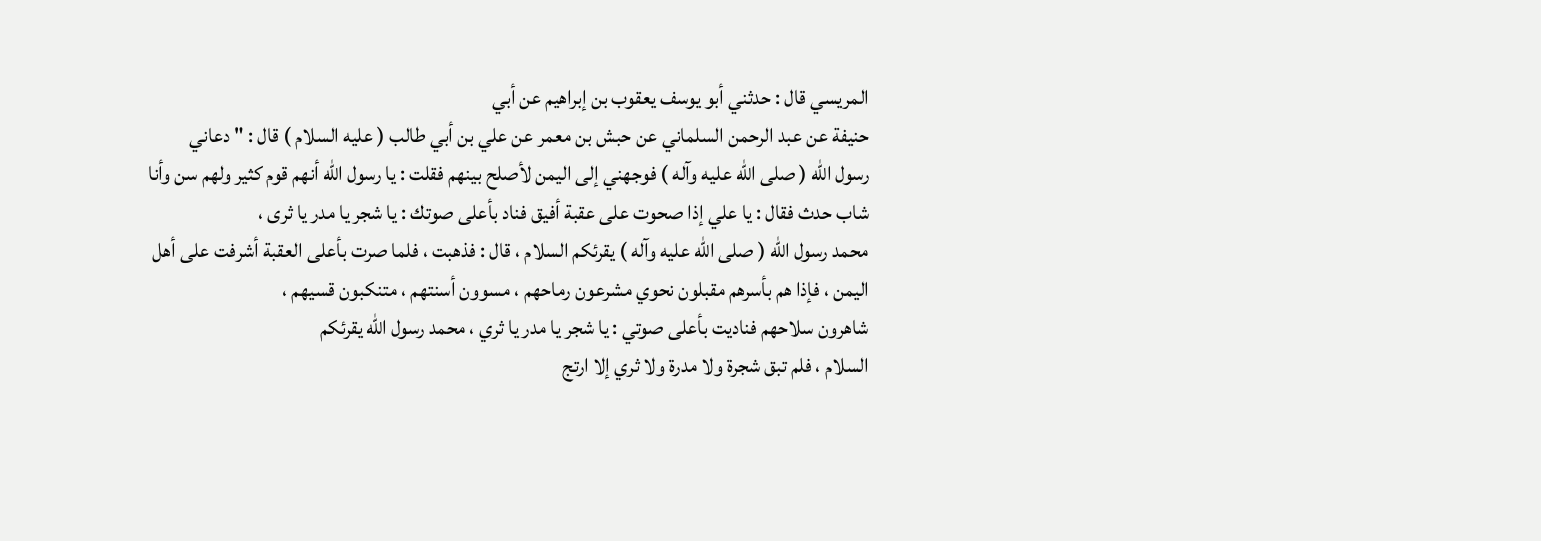المريسي قال : حدثني أبو يوسف يعقوب بن إبراهيم عن أبي
حنيفة عن عبد الرحمن السلماني عن حبش بن معمر عن علي بن أبي طالب ( عليه السلام ) قال : " دعاني
رسول الله ( صلى الله عليه وآله ) فوجهني إلى اليمن لأصلح بينهم فقلت : يا رسول الله أنهم قوم كثير ولهم سن وأنا
شاب حدث فقال : يا علي إذا صحوت على عقبة أفيق فناد بأعلى صوتك : يا شجر يا مدر يا ثرى ،
محمد رسول الله ( صلى الله عليه وآله ) يقرئكم السلام ، قال : فذهبت ، فلما صرت بأعلى العقبة أشرفت على أهل
اليمن ، فإذا هم بأسرهم مقبلون نحوي مشرعون رماحهم ، مسوون أسنتهم ، متنكبون قسيهم ،
شاهرون سلاحهم فناديت بأعلى صوتي : يا شجر يا مدر يا ثري ، محمد رسول الله يقرئكم
السلام ، فلم تبق شجرة ولا مدرة ولا ثري إلا ارتج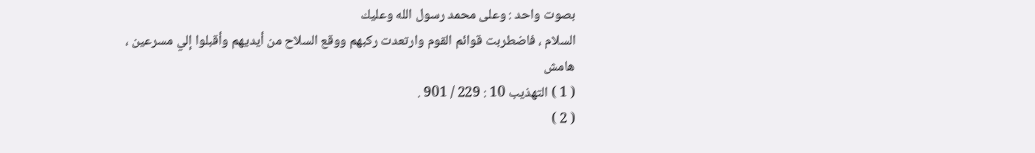بصوت واحد : وعلى محمد رسول الله وعليك
السلام ، فاضطربت قوائم القوم وارتعدت ركبهم ووقع السلاح من أيديهم وأقبلوا إلي مسرعين ،
هامش
( 1 ) التهذيب 10 : 229 / 901 .
( 2 )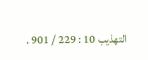التهذيب 10 : 229 / 901 .